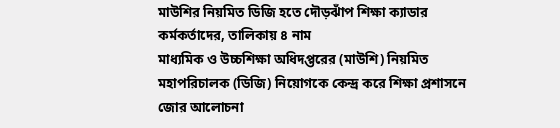মাউশির নিয়মিত ডিজি হতে দৌড়ঝাঁপ শিক্ষা ক্যাডার কর্মকর্তাদের, তালিকায় ৪ নাম
মাধ্যমিক ও উচ্চশিক্ষা অধিদপ্তরের (মাউশি) নিয়মিত মহাপরিচালক (ডিজি) নিয়োগকে কেন্দ্র করে শিক্ষা প্রশাসনে জোর আলোচনা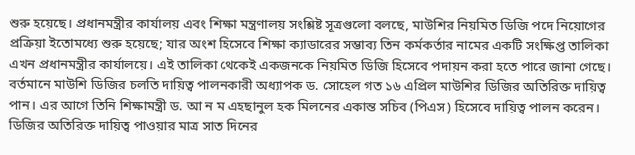শুরু হয়েছে। প্রধানমন্ত্রীর কার্যালয় এবং শিক্ষা মন্ত্রণালয় সংশ্লিষ্ট সূত্রগুলো বলছে, মাউশির নিয়মিত ডিজি পদে নিয়োগের প্রক্রিয়া ইতোমধ্যে শুরু হয়েছে; যার অংশ হিসেবে শিক্ষা ক্যাডারের সম্ভাব্য তিন কর্মকর্তার নামের একটি সংক্ষিপ্ত তালিকা এখন প্রধানমন্ত্রীর কার্যালয়ে। এই তালিকা থেকেই একজনকে নিয়মিত ডিজি হিসেবে পদায়ন করা হতে পারে জানা গেছে।
বর্তমানে মাউশি ডিজির চলতি দায়িত্ব পালনকারী অধ্যাপক ড. সোহেল গত ১৬ এপ্রিল মাউশির ডিজির অতিরিক্ত দায়িত্ব পান। এর আগে তিনি শিক্ষামন্ত্রী ড. আ ন ম এহছানুল হক মিলনের একান্ত সচিব (পিএস) হিসেবে দায়িত্ব পালন করেন। ডিজির অতিরিক্ত দায়িত্ব পাওয়ার মাত্র সাত দিনের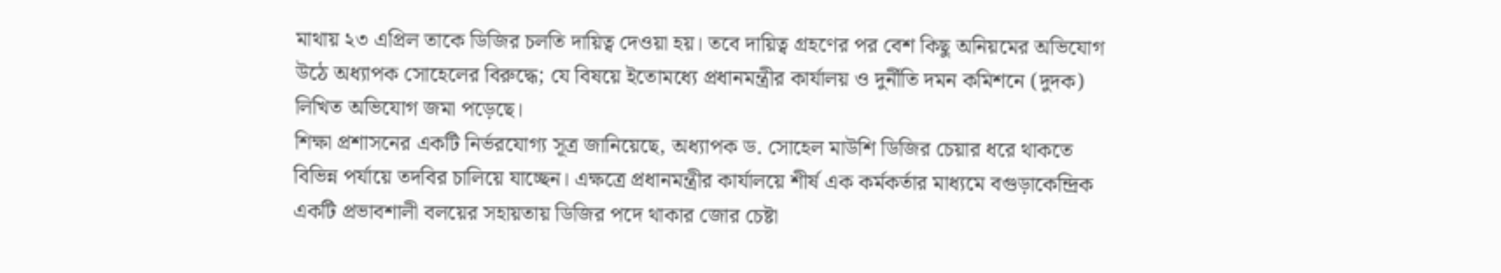মাথায় ২৩ এপ্রিল তাকে ডিজির চলতি দায়িত্ব দেওয়া হয়। তবে দায়িত্ব গ্রহণের পর বেশ কিছু অনিয়মের অভিযোগ উঠে অধ্যাপক সোহেলের বিরুদ্ধে; যে বিষয়ে ইতোমধ্যে প্রধানমন্ত্রীর কার্যালয় ও দুর্নীতি দমন কমিশনে (দুদক) লিখিত অভিযোগ জমা পড়েছে।
শিক্ষা প্রশাসনের একটি নির্ভরযোগ্য সূত্র জানিয়েছে, অধ্যাপক ড. সোহেল মাউশি ডিজির চেয়ার ধরে থাকতে বিভিন্ন পর্যায়ে তদবির চালিয়ে যাচ্ছেন। এক্ষত্রে প্রধানমন্ত্রীর কার্যালয়ে শীর্ষ এক কর্মকর্তার মাধ্যমে বগুড়াকেন্দ্রিক একটি প্রভাবশালী বলয়ের সহায়তায় ডিজির পদে থাকার জোর চেষ্টা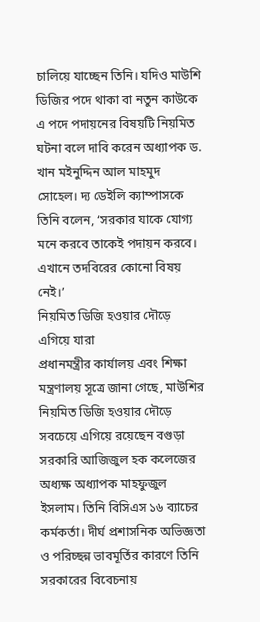চালিয়ে যাচ্ছেন তিনি। যদিও মাউশি ডিজির পদে থাকা বা নতুন কাউকে এ পদে পদায়নের বিষয়টি নিয়মিত ঘটনা বলে দাবি করেন অধ্যাপক ড. খান মইনুদ্দিন আল মাহমুদ সোহেল। দ্য ডেইলি ক্যাম্পাসকে তিনি বলেন, ‘সরকার যাকে যোগ্য মনে করবে তাকেই পদায়ন করবে। এখানে তদবিরের কোনো বিষয় নেই।’
নিয়মিত ডিজি হওয়ার দৌড়ে এগিয়ে যারা
প্রধানমন্ত্রীর কার্যালয় এবং শিক্ষা মন্ত্রণালয় সূত্রে জানা গেছে, মাউশির নিয়মিত ডিজি হওয়ার দৌড়ে সবচেয়ে এগিয়ে রয়েছেন বগুড়া সরকারি আজিজুল হক কলেজের অধ্যক্ষ অধ্যাপক মাহফুজুল ইসলাম। তিনি বিসিএস ১৬ ব্যাচের কর্মকর্তা। দীর্ঘ প্রশাসনিক অভিজ্ঞতা ও পরিচ্ছন্ন ভাবমূর্তির কারণে তিনি সরকারের বিবেচনায়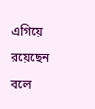এগিয়ে রয়েছেন বলে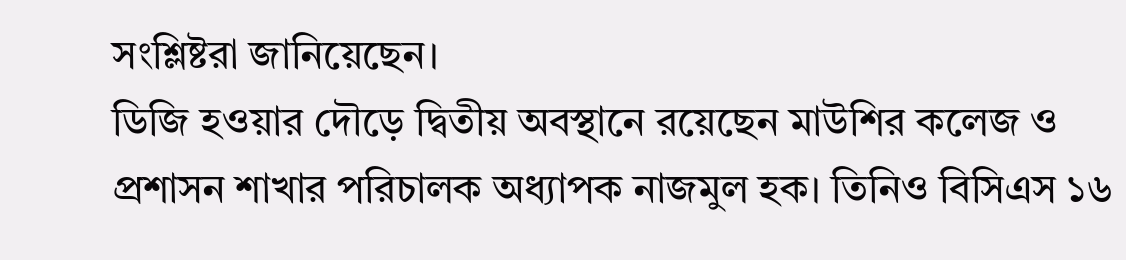সংশ্লিষ্টরা জানিয়েছেন।
ডিজি হওয়ার দৌড়ে দ্বিতীয় অবস্থানে রয়েছেন মাউশির কলেজ ও প্রশাসন শাখার পরিচালক অধ্যাপক নাজমুল হক। তিনিও বিসিএস ১৬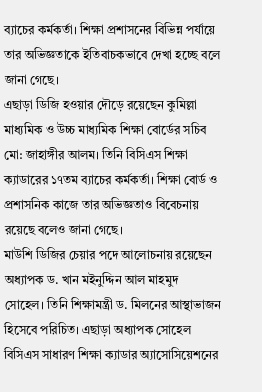ব্যাচের কর্মকর্তা। শিক্ষা প্রশাসনের বিভিন্ন পর্যায়ে তার অভিজ্ঞতাকে ইতিবাচকভাবে দেখা হচ্ছে বলে জানা গেছে।
এছাড়া ডিজি হওয়ার দৌড়ে রয়েছেন কুমিল্লা মাধ্যমিক ও উচ্চ মাধ্যমিক শিক্ষা বোর্ডের সচিব মো: জাহাঙ্গীর আলম। তিনি বিসিএস শিক্ষা ক্যাডারের ১৭তম ব্যাচের কর্মকর্তা। শিক্ষা বোর্ড ও প্রশাসনিক কাজে তার অভিজ্ঞতাও বিবেচনায় রয়েছে বলেও জানা গেছে।
মাউশি ডিজির চেয়ার পদে আলোচনায় রয়েছেন অধ্যাপক ড. খান মইনুদ্দিন আল মাহমুদ সোহেল। তিনি শিক্ষামন্ত্রী ড. মিলনের আস্থাভাজন হিসেবে পরিচিত। এছাড়া অধ্যাপক সোহেল বিসিএস সাধারণ শিক্ষা ক্যাডার অ্যাসোসিয়েশনের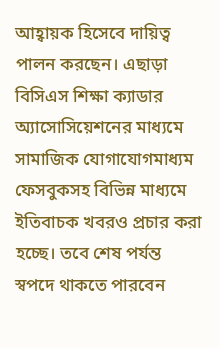আহ্বায়ক হিসেবে দায়িত্ব পালন করছেন। এছাড়া বিসিএস শিক্ষা ক্যাডার অ্যাসোসিয়েশনের মাধ্যমে সামাজিক যোগাযোগমাধ্যম ফেসবুকসহ বিভিন্ন মাধ্যমে ইতিবাচক খবরও প্রচার করা হচ্ছে। তবে শেষ পর্যন্ত স্বপদে থাকতে পারবেন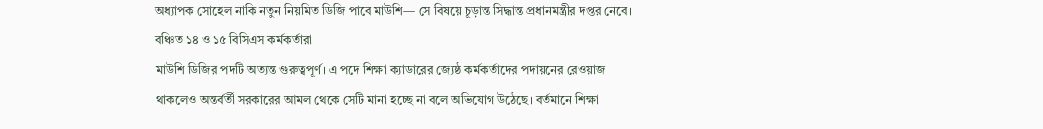অধ্যাপক সোহেল নাকি নতুন নিয়মিত ডিজি পাবে মাউশি— সে বিষয়ে চূড়ান্ত সিদ্ধান্ত প্রধানমন্ত্রীর দপ্তর নেবে।
বঞ্চিত ১৪ ও ১৫ বিসিএস কর্মকর্তারা
মাউশি ডিজির পদটি অত্যন্ত গুরুত্বপূর্ণ। এ পদে শিক্ষা ক্যাডারের জ্যেষ্ঠ কর্মকর্তাদের পদায়নের রেওয়াজ থাকলেও অন্তর্বর্তী সরকারের আমল থেকে সেটি মানা হচ্ছে না বলে অভিযোগ উঠেছে। বর্তমানে শিক্ষা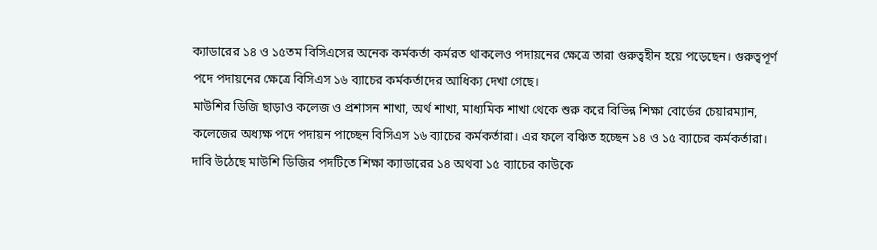ক্যাডারের ১৪ ও ১৫তম বিসিএসের অনেক কর্মকর্তা কর্মরত থাকলেও পদায়নের ক্ষেত্রে তারা গুরুত্বহীন হয়ে পড়েছেন। গুরুত্বপূর্ণ পদে পদায়নের ক্ষেত্রে বিসিএস ১৬ ব্যাচের কর্মকর্তাদের আধিক্য দেখা গেছে।
মাউশির ডিজি ছাড়াও কলেজ ও প্রশাসন শাখা, অর্থ শাখা, মাধ্যমিক শাখা থেকে শুরু করে বিভিন্ন শিক্ষা বোর্ডের চেয়ারম্যান, কলেজের অধ্যক্ষ পদে পদায়ন পাচ্ছেন বিসিএস ১৬ ব্যাচের কর্মকর্তারা। এর ফলে বঞ্চিত হচ্ছেন ১৪ ও ১৫ ব্যাচের কর্মকর্তারা। দাবি উঠেছে মাউশি ডিজির পদটিতে শিক্ষা ক্যাডারের ১৪ অথবা ১৫ ব্যাচের কাউকে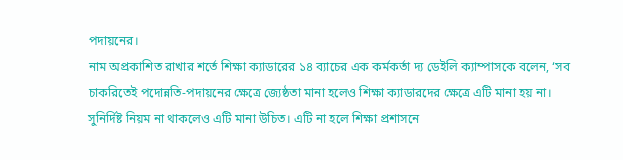পদায়নের।
নাম অপ্রকাশিত রাখার শর্তে শিক্ষা ক্যাডারের ১৪ ব্যাচের এক কর্মকর্তা দ্য ডেইলি ক্যাম্পাসকে বলেন, ‘সব চাকরিতেই পদোন্নতি-পদায়নের ক্ষেত্রে জ্যেষ্ঠতা মানা হলেও শিক্ষা ক্যাডারদের ক্ষেত্রে এটি মানা হয় না। সুনির্দিষ্ট নিয়ম না থাকলেও এটি মানা উচিত। এটি না হলে শিক্ষা প্রশাসনে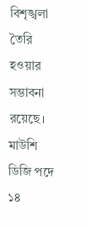বিশৃঙ্খলা তৈরি হওয়ার সম্ভাবনা রয়েছে। মাউশি ডিজি পদে ১৪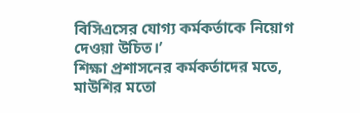বিসিএসের যোগ্য কর্মকর্তাকে নিয়োগ দেওয়া উচিত।’
শিক্ষা প্রশাসনের কর্মকর্তাদের মতে, মাউশির মতো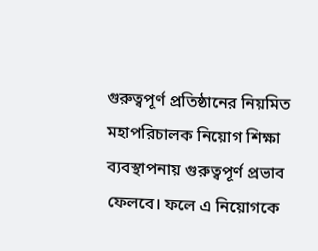গুরুত্বপূর্ণ প্রতিষ্ঠানের নিয়মিত মহাপরিচালক নিয়োগ শিক্ষা ব্যবস্থাপনায় গুরুত্বপূর্ণ প্রভাব ফেলবে। ফলে এ নিয়োগকে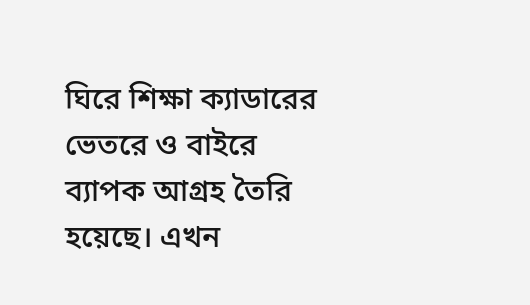ঘিরে শিক্ষা ক্যাডারের ভেতরে ও বাইরে ব্যাপক আগ্রহ তৈরি হয়েছে। এখন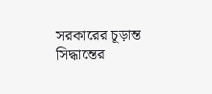সরকারের চূড়ান্ত সিদ্ধান্তের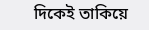দিকেই তাকিয়ে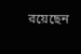রয়েছেন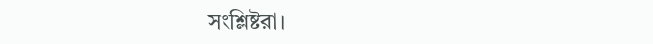সংশ্লিষ্টরা।